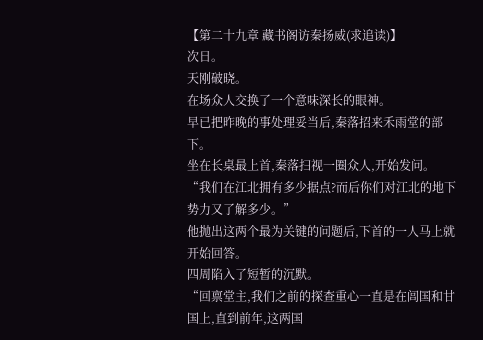【第二十九章 藏书阁访秦扬威(求追读)】
次日。
天刚破晓。
在场众人交换了一个意味深长的眼神。
早已把昨晚的事处理妥当后,秦落招来禾雨堂的部下。
坐在长桌最上首,秦落扫视一圈众人,开始发问。
“我们在江北拥有多少据点?而后你们对江北的地下势力又了解多少。”
他抛出这两个最为关键的问题后,下首的一人马上就开始回答。
四周陷入了短暂的沉默。
“回禀堂主,我们之前的探查重心一直是在闾国和甘国上,直到前年,这两国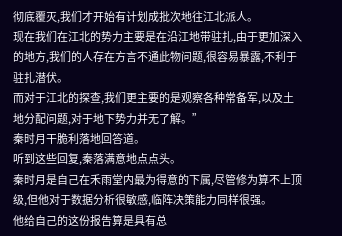彻底覆灭,我们才开始有计划成批次地往江北派人。
现在我们在江北的势力主要是在沿江地带驻扎,由于更加深入的地方,我们的人存在方言不通此物问题,很容易暴露,不利于驻扎潜伏。
而对于江北的探查,我们更主要的是观察各种常备军,以及土地分配问题,对于地下势力并无了解。”
秦时月干脆利落地回答道。
听到这些回复,秦落满意地点点头。
秦时月是自己在禾雨堂内最为得意的下属,尽管修为算不上顶级,但他对于数据分析很敏感,临阵决策能力同样很强。
他给自己的这份报告算是具有总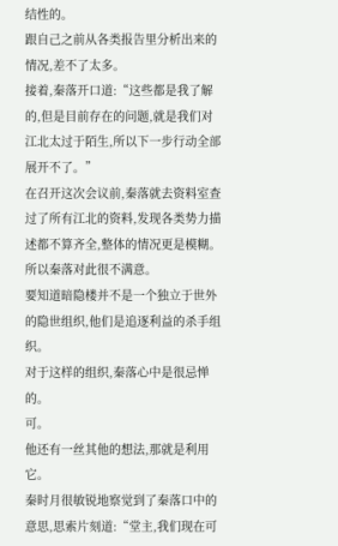结性的。
跟自己之前从各类报告里分析出来的情况,差不了太多。
接着,秦落开口道:“这些都是我了解的,但是目前存在的问题,就是我们对江北太过于陌生,所以下一步行动全部展开不了。”
在召开这次会议前,秦落就去资料室查过了所有江北的资料,发现各类势力描述都不算齐全,整体的情况更是模糊。
所以秦落对此很不满意。
要知道暗隐楼并不是一个独立于世外的隐世组织,他们是追逐利益的杀手组织。
对于这样的组织,秦落心中是很忌惮的。
可。
他还有一丝其他的想法,那就是利用它。
秦时月很敏锐地察觉到了秦落口中的意思,思索片刻道:“堂主,我们现在可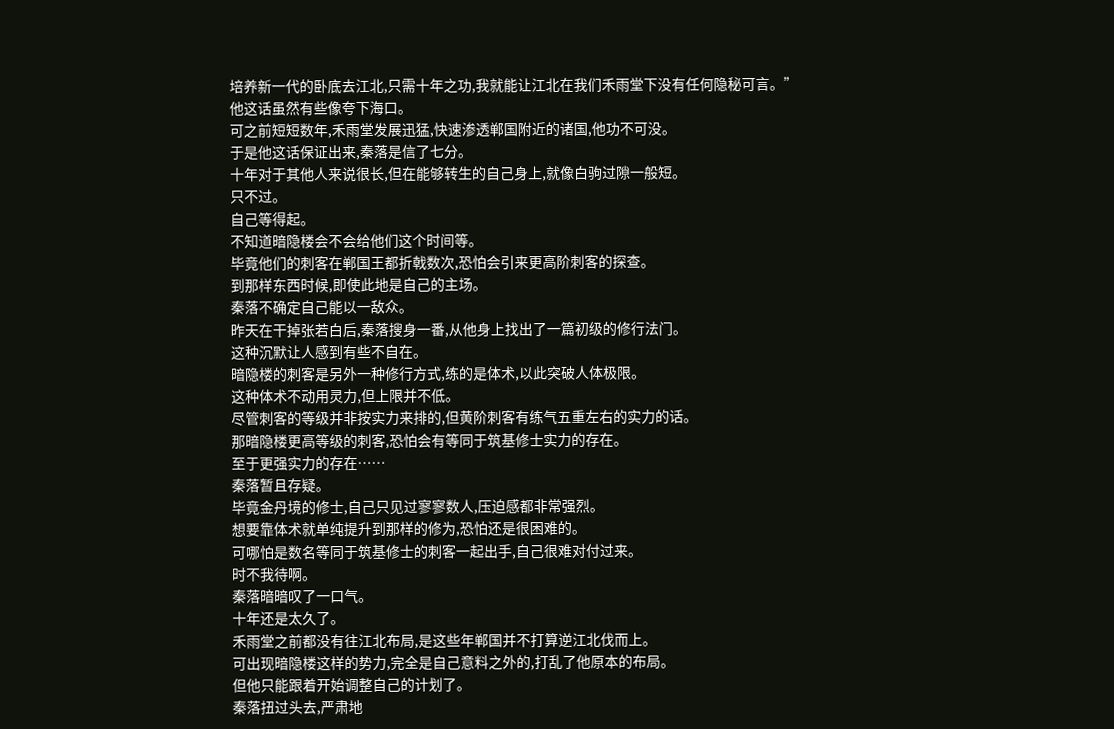培养新一代的卧底去江北,只需十年之功,我就能让江北在我们禾雨堂下没有任何隐秘可言。”
他这话虽然有些像夸下海口。
可之前短短数年,禾雨堂发展迅猛,快速渗透郸国附近的诸国,他功不可没。
于是他这话保证出来,秦落是信了七分。
十年对于其他人来说很长,但在能够转生的自己身上,就像白驹过隙一般短。
只不过。
自己等得起。
不知道暗隐楼会不会给他们这个时间等。
毕竟他们的刺客在郸国王都折戟数次,恐怕会引来更高阶刺客的探查。
到那样东西时候,即使此地是自己的主场。
秦落不确定自己能以一敌众。
昨天在干掉张若白后,秦落搜身一番,从他身上找出了一篇初级的修行法门。
这种沉默让人感到有些不自在。
暗隐楼的刺客是另外一种修行方式,练的是体术,以此突破人体极限。
这种体术不动用灵力,但上限并不低。
尽管刺客的等级并非按实力来排的,但黄阶刺客有练气五重左右的实力的话。
那暗隐楼更高等级的刺客,恐怕会有等同于筑基修士实力的存在。
至于更强实力的存在……
秦落暂且存疑。
毕竟金丹境的修士,自己只见过寥寥数人,压迫感都非常强烈。
想要靠体术就单纯提升到那样的修为,恐怕还是很困难的。
可哪怕是数名等同于筑基修士的刺客一起出手,自己很难对付过来。
时不我待啊。
秦落暗暗叹了一口气。
十年还是太久了。
禾雨堂之前都没有往江北布局,是这些年郸国并不打算逆江北伐而上。
可出现暗隐楼这样的势力,完全是自己意料之外的,打乱了他原本的布局。
但他只能跟着开始调整自己的计划了。
秦落扭过头去,严肃地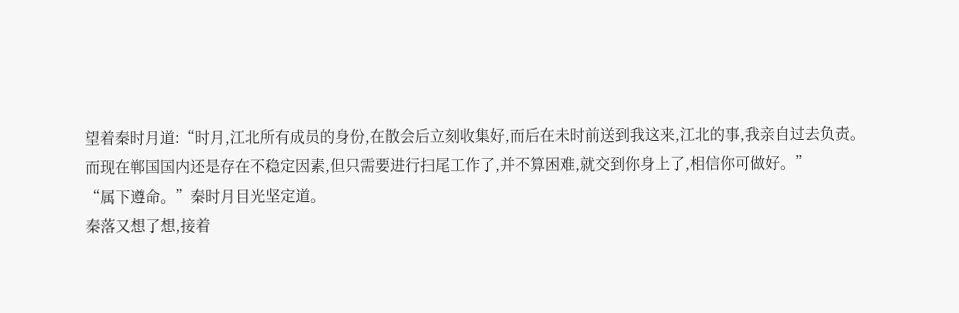望着秦时月道:“时月,江北所有成员的身份,在散会后立刻收集好,而后在未时前送到我这来,江北的事,我亲自过去负责。
而现在郸国国内还是存在不稳定因素,但只需要进行扫尾工作了,并不算困难,就交到你身上了,相信你可做好。”
“属下遵命。”秦时月目光坚定道。
秦落又想了想,接着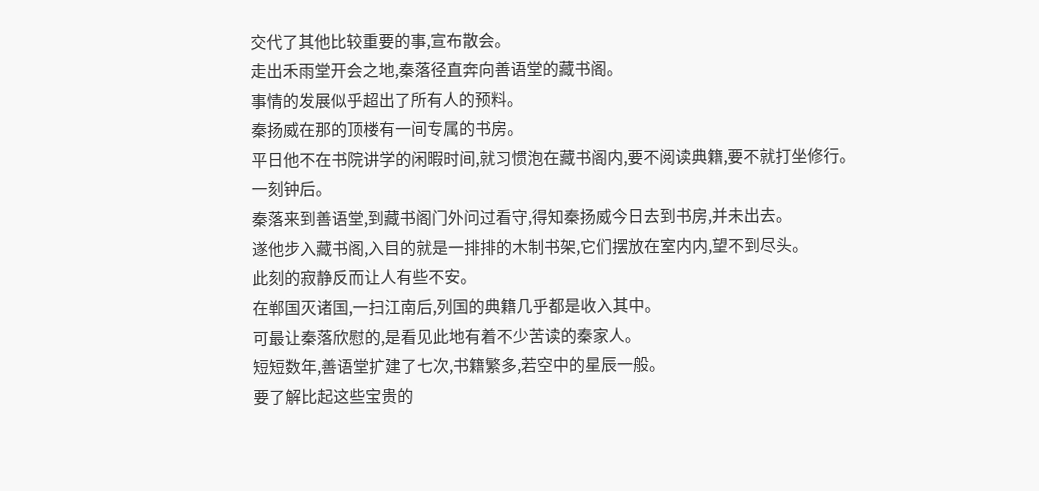交代了其他比较重要的事,宣布散会。
走出禾雨堂开会之地,秦落径直奔向善语堂的藏书阁。
事情的发展似乎超出了所有人的预料。
秦扬威在那的顶楼有一间专属的书房。
平日他不在书院讲学的闲暇时间,就习惯泡在藏书阁内,要不阅读典籍,要不就打坐修行。
一刻钟后。
秦落来到善语堂,到藏书阁门外问过看守,得知秦扬威今日去到书房,并未出去。
遂他步入藏书阁,入目的就是一排排的木制书架,它们摆放在室内内,望不到尽头。
此刻的寂静反而让人有些不安。
在郸国灭诸国,一扫江南后,列国的典籍几乎都是收入其中。
可最让秦落欣慰的,是看见此地有着不少苦读的秦家人。
短短数年,善语堂扩建了七次,书籍繁多,若空中的星辰一般。
要了解比起这些宝贵的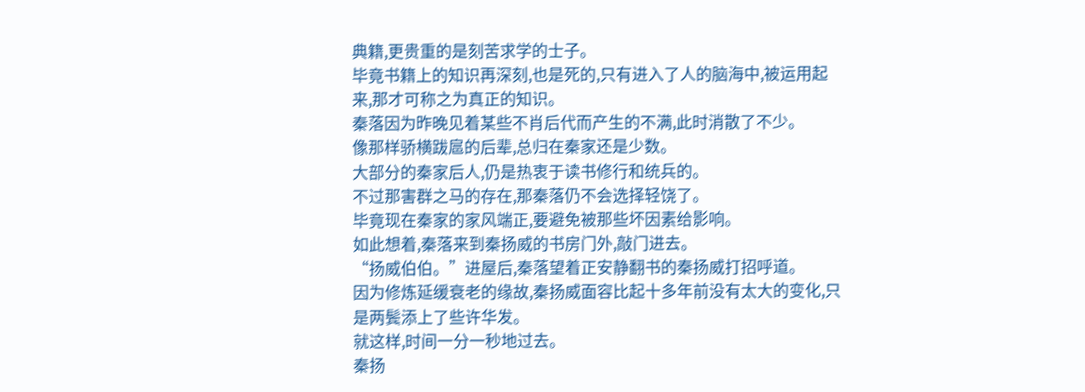典籍,更贵重的是刻苦求学的士子。
毕竟书籍上的知识再深刻,也是死的,只有进入了人的脑海中,被运用起来,那才可称之为真正的知识。
秦落因为昨晚见着某些不肖后代而产生的不满,此时消散了不少。
像那样骄横跋扈的后辈,总归在秦家还是少数。
大部分的秦家后人,仍是热衷于读书修行和统兵的。
不过那害群之马的存在,那秦落仍不会选择轻饶了。
毕竟现在秦家的家风端正,要避免被那些坏因素给影响。
如此想着,秦落来到秦扬威的书房门外,敲门进去。
“扬威伯伯。”进屋后,秦落望着正安静翻书的秦扬威打招呼道。
因为修炼延缓衰老的缘故,秦扬威面容比起十多年前没有太大的变化,只是两鬓添上了些许华发。
就这样,时间一分一秒地过去。
秦扬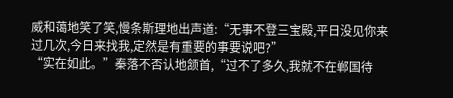威和蔼地笑了笑,慢条斯理地出声道:“无事不登三宝殿,平日没见你来过几次,今日来找我,定然是有重要的事要说吧?”
“实在如此。”秦落不否认地颔首,“过不了多久,我就不在郸国待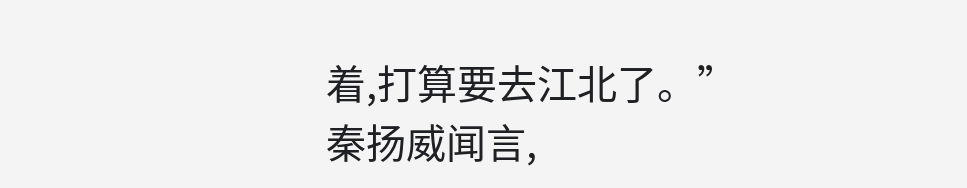着,打算要去江北了。”
秦扬威闻言,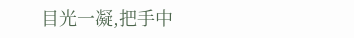目光一凝,把手中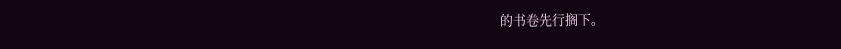的书卷先行搁下。